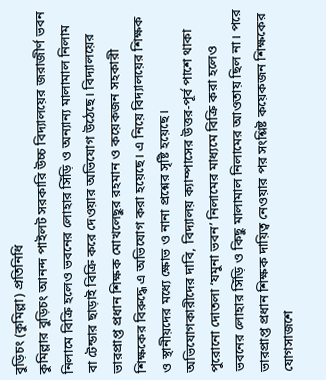বুড়িচং (কুমিল্লা) প্রতিনিধি
কুমিল্লার বুড়িচং আনন্দ পাইলট সরকারি উচ্চ বিদ্যালয়ের জরাজীর্ণ ভবন নিলামে বিক্রি হলেও ভবনের লোহার সিঁড়ি ও অন্যান্য মালামাল নিলাম বা টেন্ডার ছাড়াই বিক্রি করে দেওয়ার অভিযোগ উঠেছে। বিদ্যালয়ের ভারপ্রাপ্ত প্রধান শিক্ষক মোখলেছুর রহমান ও কয়েকজন সহকারী শিক্ষকের বিরুদ্ধে এ অভিযোগ করা হয়েছে। এ নিয়ে বিদ্যালয়ের শিক্ষক ও স্থানীয়দের মধ্যে ক্ষোভ ও নানা প্রশ্নের সৃষ্টি হয়েছে।
অভিযোগকারীদের দাবি, বিদ্যালয় ক্যাম্পাসের উত্তর-পূর্ব পাশে থাকা পুরোনো দোতলা ‘যমুনা ভবন’ নিলামের মাধ্যমে বিক্রি করা হলেও ভবনের লোহার সিঁড়ি ও কিছু মালামাল নিলামের আওতায় ছিল না। পরে ভারপ্রাপ্ত প্রধান শিক্ষক দায়িত্ব নেওয়ার পর সংশ্লিষ্ট কয়েকজন শিক্ষকের যোগসাজশে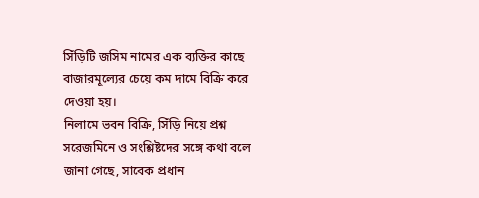সিঁড়িটি জসিম নামের এক ব্যক্তির কাছে বাজারমূল্যের চেয়ে কম দামে বিক্রি করে দেওয়া হয়।
নিলামে ভবন বিক্রি, সিঁড়ি নিয়ে প্রশ্ন
সরেজমিনে ও সংশ্লিষ্টদের সঙ্গে কথা বলে জানা গেছে, সাবেক প্রধান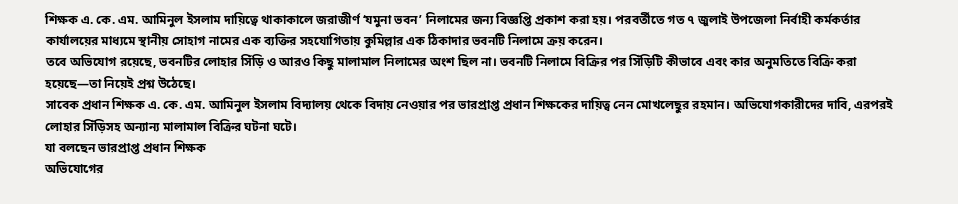শিক্ষক এ. কে. এম. আমিনুল ইসলাম দায়িত্বে থাকাকালে জরাজীর্ণ ‘যমুনা ভবন’ নিলামের জন্য বিজ্ঞপ্তি প্রকাশ করা হয়। পরবর্তীতে গত ৭ জুলাই উপজেলা নির্বাহী কর্মকর্তার কার্যালয়ের মাধ্যমে স্থানীয় সোহাগ নামের এক ব্যক্তির সহযোগিতায় কুমিল্লার এক ঠিকাদার ভবনটি নিলামে ক্রয় করেন।
তবে অভিযোগ রয়েছে, ভবনটির লোহার সিঁড়ি ও আরও কিছু মালামাল নিলামের অংশ ছিল না। ভবনটি নিলামে বিক্রির পর সিঁড়িটি কীভাবে এবং কার অনুমতিতে বিক্রি করা হয়েছে—তা নিয়েই প্রশ্ন উঠেছে।
সাবেক প্রধান শিক্ষক এ. কে. এম. আমিনুল ইসলাম বিদ্যালয় থেকে বিদায় নেওয়ার পর ভারপ্রাপ্ত প্রধান শিক্ষকের দায়িত্ব নেন মোখলেছুর রহমান। অভিযোগকারীদের দাবি, এরপরই লোহার সিঁড়িসহ অন্যান্য মালামাল বিক্রির ঘটনা ঘটে।
যা বলছেন ভারপ্রাপ্ত প্রধান শিক্ষক
অভিযোগের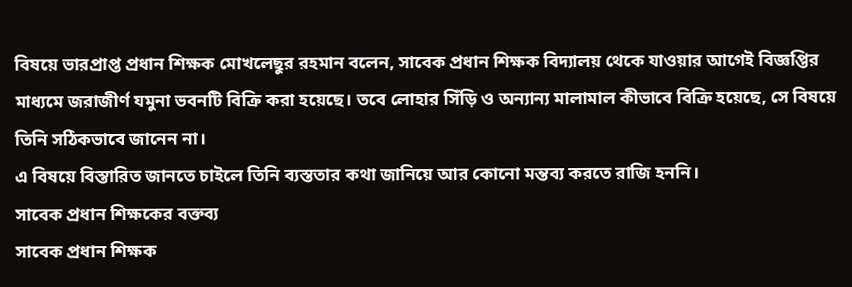বিষয়ে ভারপ্রাপ্ত প্রধান শিক্ষক মোখলেছুর রহমান বলেন, সাবেক প্রধান শিক্ষক বিদ্যালয় থেকে যাওয়ার আগেই বিজ্ঞপ্তির মাধ্যমে জরাজীর্ণ যমুনা ভবনটি বিক্রি করা হয়েছে। তবে লোহার সিঁড়ি ও অন্যান্য মালামাল কীভাবে বিক্রি হয়েছে, সে বিষয়ে তিনি সঠিকভাবে জানেন না।
এ বিষয়ে বিস্তারিত জানতে চাইলে তিনি ব্যস্ততার কথা জানিয়ে আর কোনো মন্তব্য করতে রাজি হননি।
সাবেক প্রধান শিক্ষকের বক্তব্য
সাবেক প্রধান শিক্ষক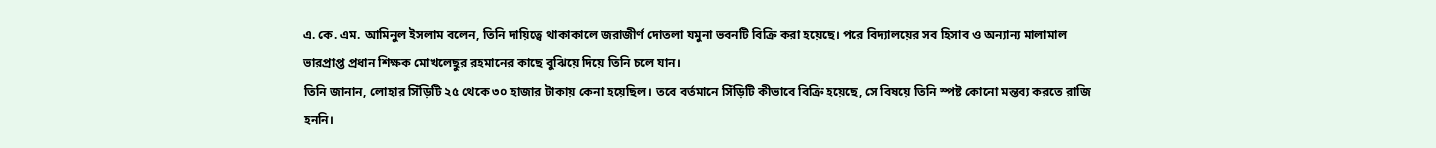এ. কে. এম. আমিনুল ইসলাম বলেন, তিনি দায়িত্বে থাকাকালে জরাজীর্ণ দোতলা যমুনা ভবনটি বিক্রি করা হয়েছে। পরে বিদ্যালয়ের সব হিসাব ও অন্যান্য মালামাল ভারপ্রাপ্ত প্রধান শিক্ষক মোখলেছুর রহমানের কাছে বুঝিয়ে দিয়ে তিনি চলে যান।
তিনি জানান, লোহার সিঁড়িটি ২৫ থেকে ৩০ হাজার টাকায় কেনা হয়েছিল। তবে বর্তমানে সিঁড়িটি কীভাবে বিক্রি হয়েছে, সে বিষয়ে তিনি স্পষ্ট কোনো মন্তব্য করতে রাজি হননি।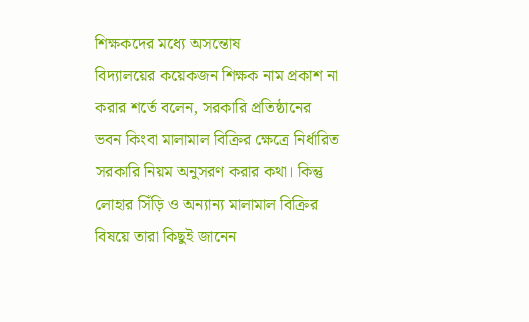শিক্ষকদের মধ্যে অসন্তোষ
বিদ্যালয়ের কয়েকজন শিক্ষক নাম প্রকাশ না করার শর্তে বলেন, সরকারি প্রতিষ্ঠানের ভবন কিংবা মালামাল বিক্রির ক্ষেত্রে নির্ধারিত সরকারি নিয়ম অনুসরণ করার কথা। কিন্তু লোহার সিঁড়ি ও অন্যান্য মালামাল বিক্রির বিষয়ে তারা কিছুই জানেন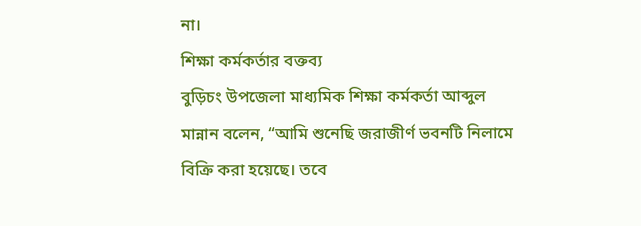না।
শিক্ষা কর্মকর্তার বক্তব্য
বুড়িচং উপজেলা মাধ্যমিক শিক্ষা কর্মকর্তা আব্দুল মান্নান বলেন, “আমি শুনেছি জরাজীর্ণ ভবনটি নিলামে বিক্রি করা হয়েছে। তবে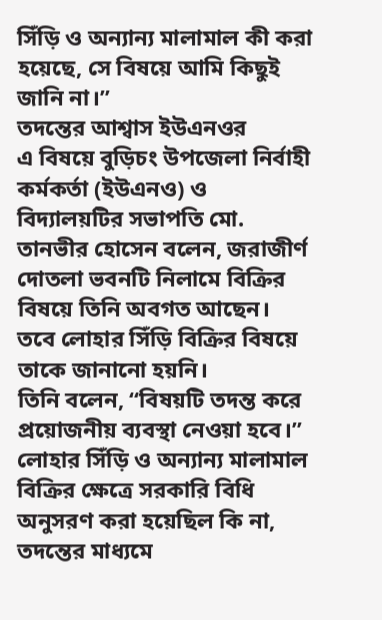সিঁড়ি ও অন্যান্য মালামাল কী করা হয়েছে, সে বিষয়ে আমি কিছুই জানি না।”
তদন্তের আশ্বাস ইউএনওর
এ বিষয়ে বুড়িচং উপজেলা নির্বাহী কর্মকর্তা (ইউএনও) ও বিদ্যালয়টির সভাপতি মো. তানভীর হোসেন বলেন, জরাজীর্ণ দোতলা ভবনটি নিলামে বিক্রির বিষয়ে তিনি অবগত আছেন। তবে লোহার সিঁড়ি বিক্রির বিষয়ে তাকে জানানো হয়নি।
তিনি বলেন, “বিষয়টি তদন্ত করে প্রয়োজনীয় ব্যবস্থা নেওয়া হবে।”
লোহার সিঁড়ি ও অন্যান্য মালামাল বিক্রির ক্ষেত্রে সরকারি বিধি অনুসরণ করা হয়েছিল কি না, তদন্তের মাধ্যমে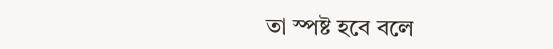তা স্পষ্ট হবে বলে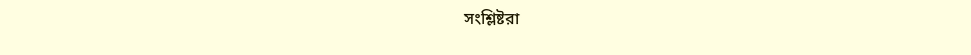সংশ্লিষ্টরা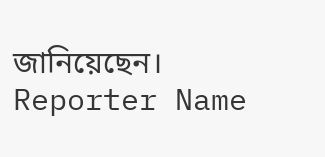জানিয়েছেন।
Reporter Name